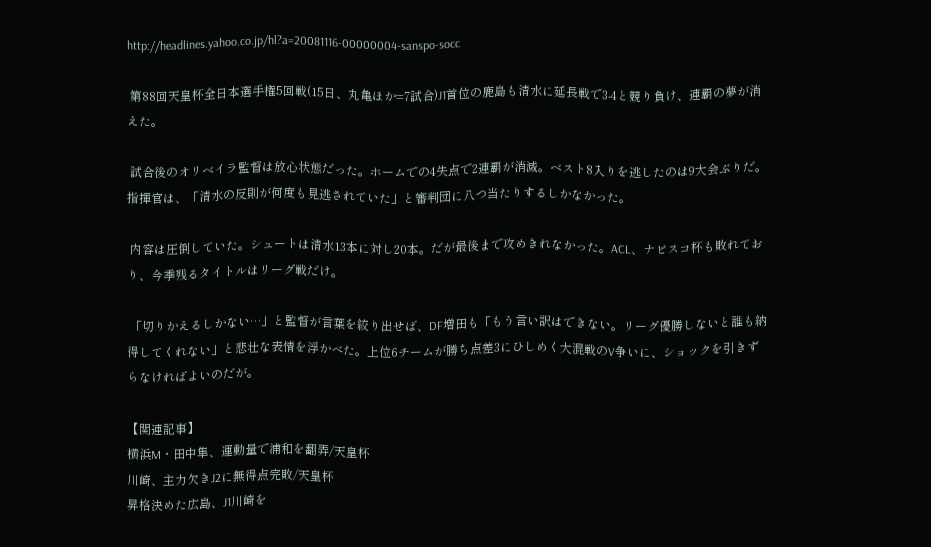http://headlines.yahoo.co.jp/hl?a=20081116-00000004-sanspo-socc

 第88回天皇杯全日本選手権5回戦(15日、丸亀ほか=7試合)J1首位の鹿島も清水に延長戦で3-4と競り負け、連覇の夢が消えた。

 試合後のオリベイラ監督は放心状態だった。ホームでの4失点で2連覇が消滅。ベスト8入りを逃したのは9大会ぶりだ。指揮官は、「清水の反則が何度も見逃されていた」と審判団に八つ当たりするしかなかった。

 内容は圧倒していた。シュートは清水13本に対し20本。だが最後まで攻めきれなかった。ACL、ナビスコ杯も敗れており、今季残るタイトルはリーグ戦だけ。

 「切りかえるしかない…」と監督が言葉を絞り出せば、DF増田も「もう言い訳はできない。リーグ優勝しないと誰も納得してくれない」と悲壮な表情を浮かべた。上位6チームが勝ち点差3にひしめく大混戦のV争いに、ショックを引きずらなければよいのだが。

【関連記事】
横浜M・田中隼、運動量で浦和を翻弄/天皇杯
川崎、主力欠きJ2に無得点完敗/天皇杯
昇格決めた広島、J1川崎を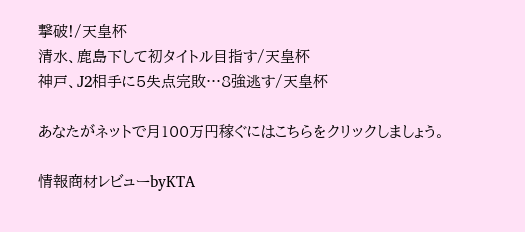撃破!/天皇杯
清水、鹿島下して初タイトル目指す/天皇杯
神戸、J2相手に5失点完敗…8強逃す/天皇杯

あなたがネットで月100万円稼ぐにはこちらをクリックしましょう。

情報商材レビューbyKTA